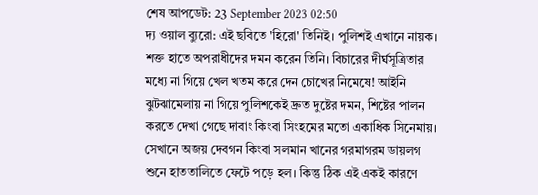শেষ আপডেট: 23 September 2023 02:50
দ্য ওয়াল ব্যুরো: এই ছবিতে 'হিরো' তিনিই। পুলিশই এখানে নায়ক। শক্ত হাতে অপরাধীদের দমন করেন তিনি। বিচারের দীর্ঘসূত্রিতার মধ্যে না গিয়ে খেল খতম করে দেন চোখের নিমেষে! আইনি ঝুটঝামেলায় না গিয়ে পুলিশকেই দ্রুত দুষ্টের দমন, শিষ্টের পালন করতে দেখা গেছে দাবাং কিংবা সিংহমের মতো একাধিক সিনেমায়। সেখানে অজয় দেবগন কিংবা সলমান খানের গরমাগরম ডায়লগ শুনে হাততালিতে ফেটে পড়ে হল। কিন্তু ঠিক এই একই কারণে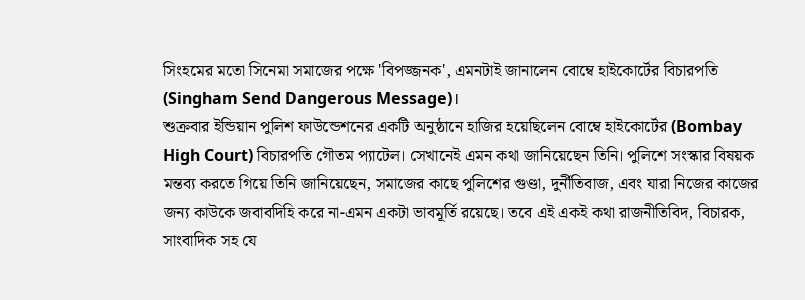সিংহমের মতো সিনেমা সমাজের পক্ষে 'বিপজ্জনক', এমনটাই জানালেন বোম্বে হাইকোর্টের বিচারপতি (Singham Send Dangerous Message)।
শুক্রবার ইন্ডিয়ান পুলিশ ফাউন্ডেশনের একটি অনুষ্ঠানে হাজির হয়েছিলেন বোম্বে হাইকোর্টের (Bombay High Court) বিচারপতি গৌতম প্যাটেল। সেখানেই এমন কথা জানিয়েছেন তিনি। পুলিশে সংস্কার বিষয়ক মন্তব্য করতে গিয়ে তিনি জানিয়েছেন, সমাজের কাছে পুলিশের গুণ্ডা, দুর্নীতিবাজ, এবং যারা নিজের কাজের জন্য কাউকে জবাবদিহি করে না-এমন একটা ভাবমূর্তি রয়েছে। তবে এই একই কথা রাজনীতিবিদ, বিচারক, সাংবাদিক সহ যে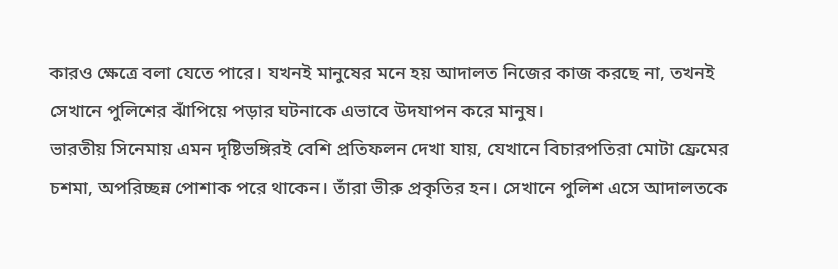কারও ক্ষেত্রে বলা যেতে পারে। যখনই মানুষের মনে হয় আদালত নিজের কাজ করছে না, তখনই সেখানে পুলিশের ঝাঁপিয়ে পড়ার ঘটনাকে এভাবে উদযাপন করে মানুষ।
ভারতীয় সিনেমায় এমন দৃষ্টিভঙ্গিরই বেশি প্রতিফলন দেখা যায়, যেখানে বিচারপতিরা মোটা ফ্রেমের চশমা, অপরিচ্ছন্ন পোশাক পরে থাকেন। তাঁরা ভীরু প্রকৃতির হন। সেখানে পুলিশ এসে আদালতকে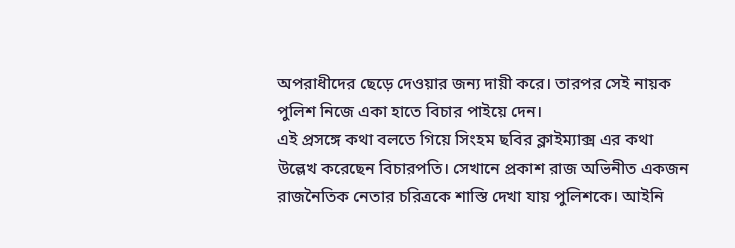অপরাধীদের ছেড়ে দেওয়ার জন্য দায়ী করে। তারপর সেই নায়ক পুলিশ নিজে একা হাতে বিচার পাইয়ে দেন।
এই প্রসঙ্গে কথা বলতে গিয়ে সিংহম ছবির ক্লাইম্যাক্স এর কথা উল্লেখ করেছেন বিচারপতি। সেখানে প্রকাশ রাজ অভিনীত একজন রাজনৈতিক নেতার চরিত্রকে শাস্তি দেখা যায় পুলিশকে। আইনি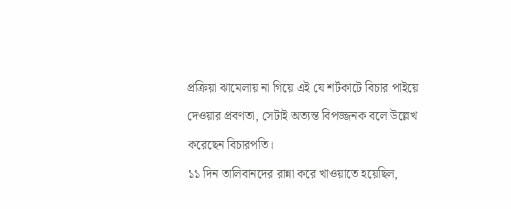প্রক্রিয়া ঝামেলায় না গিয়ে এই যে শর্টকাটে বিচার পাইয়ে দেওয়ার প্রবণতা, সেটাই অত্যন্ত বিপজ্জনক বলে উল্লেখ করেছেন বিচারপতি।
১১ দিন তালিবানদের রান্না করে খাওয়াতে হয়েছিল,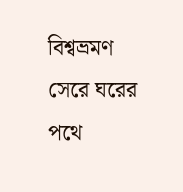বিশ্বভ্রমণ সেরে ঘরের পথে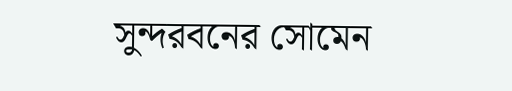সুন্দরবনের সোমেন